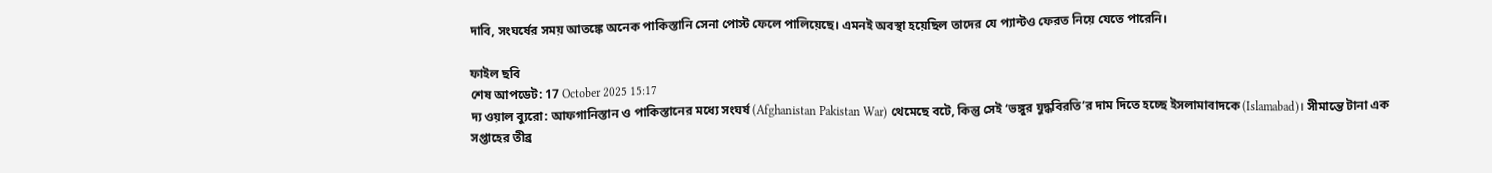দাবি, সংঘর্ষের সময় আতঙ্কে অনেক পাকিস্তানি সেনা পোস্ট ফেলে পালিয়েছে। এমনই অবস্থা হয়েছিল তাদের যে প্যান্টও ফেরত নিয়ে যেতে পারেনি।

ফাইল ছবি
শেষ আপডেট: 17 October 2025 15:17
দ্য ওয়াল ব্যুরো: আফগানিস্তান ও পাকিস্তানের মধ্যে সংঘর্ষ (Afghanistan Pakistan War) থেমেছে বটে, কিন্তু সেই ‘ভঙ্গুর যুদ্ধবিরতি’র দাম দিতে হচ্ছে ইসলামাবাদকে (Islamabad)। সীমান্তে টানা এক সপ্তাহের তীব্র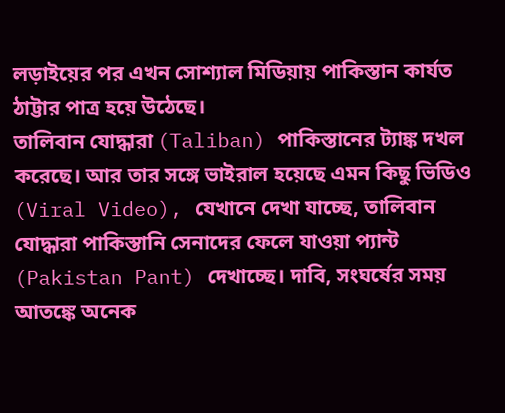লড়াইয়ের পর এখন সোশ্যাল মিডিয়ায় পাকিস্তান কার্যত ঠাট্টার পাত্র হয়ে উঠেছে।
তালিবান যোদ্ধারা (Taliban) পাকিস্তানের ট্যাঙ্ক দখল করেছে। আর তার সঙ্গে ভাইরাল হয়েছে এমন কিছু ভিডিও (Viral Video), যেখানে দেখা যাচ্ছে, তালিবান যোদ্ধারা পাকিস্তানি সেনাদের ফেলে যাওয়া প্যান্ট (Pakistan Pant) দেখাচ্ছে। দাবি, সংঘর্ষের সময় আতঙ্কে অনেক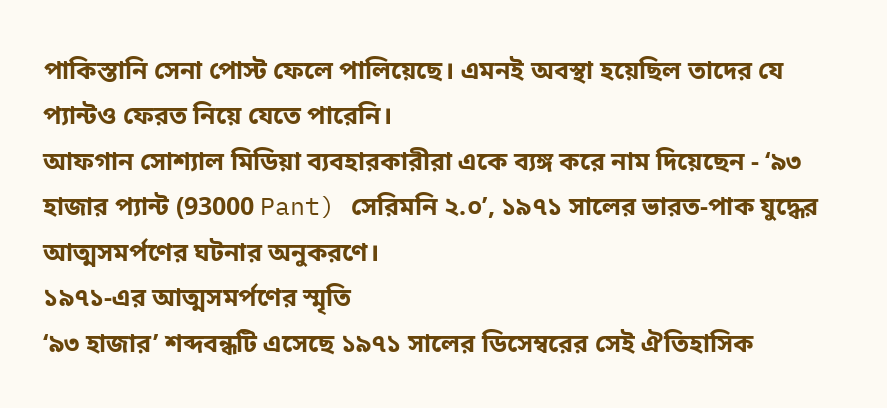পাকিস্তানি সেনা পোস্ট ফেলে পালিয়েছে। এমনই অবস্থা হয়েছিল তাদের যে প্যান্টও ফেরত নিয়ে যেতে পারেনি।
আফগান সোশ্যাল মিডিয়া ব্যবহারকারীরা একে ব্যঙ্গ করে নাম দিয়েছেন - ‘৯৩ হাজার প্যান্ট (93000 Pant) সেরিমনি ২.০’, ১৯৭১ সালের ভারত-পাক যুদ্ধের আত্মসমর্পণের ঘটনার অনুকরণে।
১৯৭১-এর আত্মসমর্পণের স্মৃতি
‘৯৩ হাজার’ শব্দবন্ধটি এসেছে ১৯৭১ সালের ডিসেম্বরের সেই ঐতিহাসিক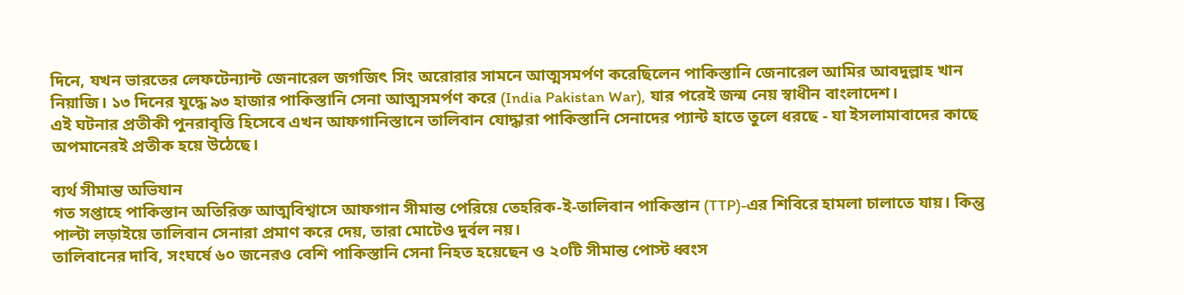দিনে, যখন ভারতের লেফটেন্যান্ট জেনারেল জগজিৎ সিং অরোরার সামনে আত্মসমর্পণ করেছিলেন পাকিস্তানি জেনারেল আমির আবদুল্লাহ খান নিয়াজি। ১৩ দিনের যুদ্ধে ৯৩ হাজার পাকিস্তানি সেনা আত্মসমর্পণ করে (India Pakistan War), যার পরেই জন্ম নেয় স্বাধীন বাংলাদেশ।
এই ঘটনার প্রতীকী পুনরাবৃত্তি হিসেবে এখন আফগানিস্তানে তালিবান যোদ্ধারা পাকিস্তানি সেনাদের প্যান্ট হাতে তুলে ধরছে - যা ইসলামাবাদের কাছে অপমানেরই প্রতীক হয়ে উঠেছে।

ব্যর্থ সীমান্ত অভিযান
গত সপ্তাহে পাকিস্তান অতিরিক্ত আত্মবিশ্বাসে আফগান সীমান্ত পেরিয়ে তেহরিক-ই-তালিবান পাকিস্তান (TTP)-এর শিবিরে হামলা চালাতে যায়। কিন্তু পাল্টা লড়াইয়ে তালিবান সেনারা প্রমাণ করে দেয়, তারা মোটেও দুর্বল নয়।
তালিবানের দাবি, সংঘর্ষে ৬০ জনেরও বেশি পাকিস্তানি সেনা নিহত হয়েছেন ও ২০টি সীমান্ত পোস্ট ধ্বংস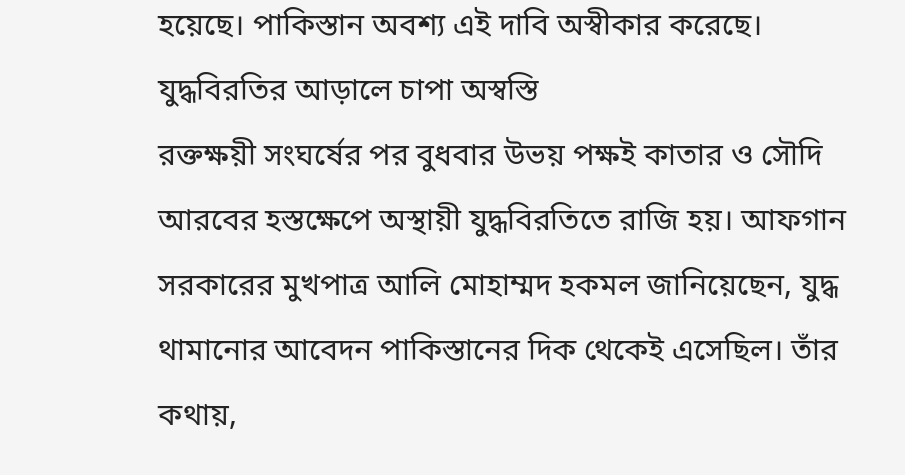হয়েছে। পাকিস্তান অবশ্য এই দাবি অস্বীকার করেছে।
যুদ্ধবিরতির আড়ালে চাপা অস্বস্তি
রক্তক্ষয়ী সংঘর্ষের পর বুধবার উভয় পক্ষই কাতার ও সৌদি আরবের হস্তক্ষেপে অস্থায়ী যুদ্ধবিরতিতে রাজি হয়। আফগান সরকারের মুখপাত্র আলি মোহাম্মদ হকমল জানিয়েছেন, যুদ্ধ থামানোর আবেদন পাকিস্তানের দিক থেকেই এসেছিল। তাঁর কথায়,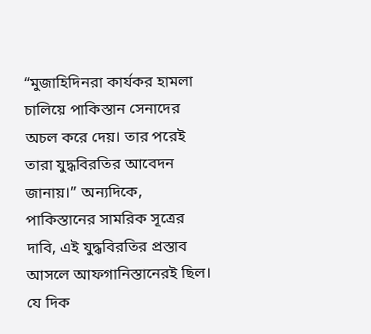“মুজাহিদিনরা কার্যকর হামলা চালিয়ে পাকিস্তান সেনাদের অচল করে দেয়। তার পরেই তারা যুদ্ধবিরতির আবেদন জানায়।” অন্যদিকে, পাকিস্তানের সামরিক সূত্রের দাবি, এই যুদ্ধবিরতির প্রস্তাব আসলে আফগানিস্তানেরই ছিল।
যে দিক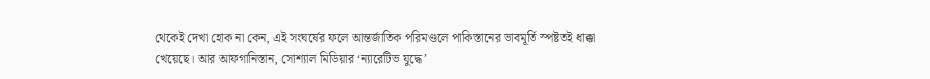থেকেই দেখা হোক না কেন, এই সংঘর্ষের ফলে আন্তর্জাতিক পরিমণ্ডলে পাকিস্তানের ভাবমূর্তি স্পষ্টতই ধাক্কা খেয়েছে। আর আফগানিস্তান, সোশ্যাল মিডিয়ার ‘ন্যারেটিভ যুদ্ধে’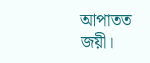আপাতত জয়ী।